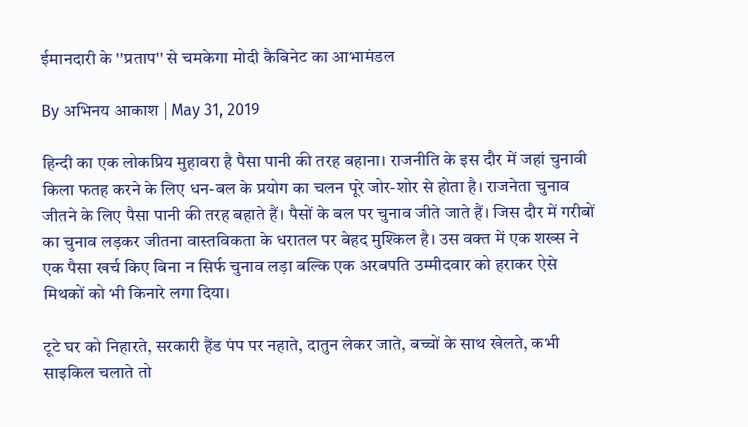ईमानदारी के ''प्रताप'' से चमकेगा मोदी कैबिनेट का आभामंडल

By अभिनय आकाश | May 31, 2019

हिन्दी का एक लोकप्रिय मुहावरा है पैसा पानी की तरह बहाना। राजनीति के इस दौर में जहां चुनावी किला फतह करने के लिए धन-बल के प्रयोग का चलन पूरे जोर-शोर से होता है। राजनेता चुनाव जीतने के लिए पैसा पानी की तरह बहाते हैं। पैसों के बल पर चुनाव जीते जाते हैं। जिस दौर में गरीबों का चुनाव लड़कर जीतना वास्तविकता के धरातल पर बेहद मुश्किल है। उस वक्त में एक शख्स ने एक पैसा खर्च किए बिना न सिर्फ चुनाव लड़ा बल्कि एक अरबपति उम्मीदवार को हराकर ऐसे मिथकों को भी किनारे लगा दिया।

टूटे घर को निहारते, सरकारी हैंड पंप पर नहाते, दातुन लेकर जाते, बच्चों के साथ खेलते, कभी साइकिल चलाते तो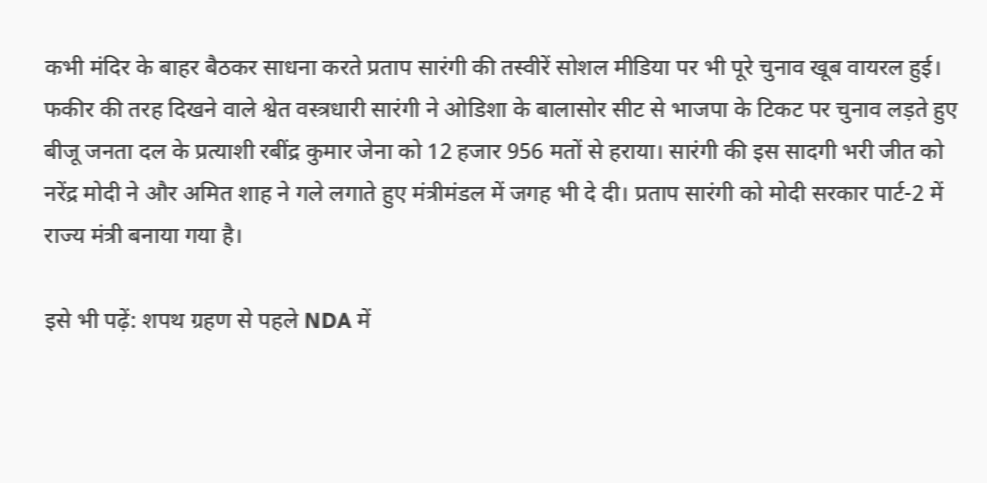कभी मंदिर के बाहर बैठकर साधना करते प्रताप सारंगी की तस्वीरें सोशल मीडिया पर भी पूरे चुनाव खूब वायरल हुई। फकीर की तरह दिखने वाले श्वेत वस्त्रधारी सारंगी ने ओडिशा के बालासोर सीट से भाजपा के टिकट पर चुनाव लड़ते हुए बीजू जनता दल के प्रत्याशी रबींद्र कुमार जेना को 12 हजार 956 मतों से हराया। सारंगी की इस सादगी भरी जीत को नरेंद्र मोदी ने और अमित शाह ने गले लगाते हुए मंत्रीमंडल में जगह भी दे दी। प्रताप सारंगी को मोदी सरकार पार्ट-2 में राज्य मंत्री बनाया गया है।

इसे भी पढ़ें: शपथ ग्रहण से पहले NDA में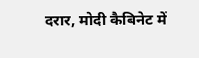दरार, मोदी कैबिनेट में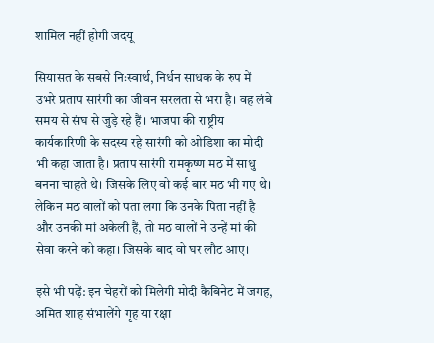शामिल नहीं होगी जदयू

सियासत के सबसे निःस्वार्थ, निर्धन साधक के रुप में उभरे प्रताप सारंगी का जीवन सरलता से भरा है। वह लंबे समय से संघ से जुड़े रहे हैं। भाजपा की राष्ट्रीय कार्यकारिणी के सदस्य रहे सारंगी को ओडिशा का मोदी भी कहा जाता है। प्रताप सारंगी रामकृष्ण मठ में साधु बनना चाहते थे। जिसके लिए वो कई बार मठ भी गए थे। लेकिन मठ वालों को पता लगा कि उनके पिता नहीं है और उनकी मां अकेली हैं, तो मठ वालों ने उन्हें मां की सेवा करने को कहा। जिसके बाद वो घर लौट आए।

इसे भी पढ़ें: इन चेहरों को मिलेगी मोदी कैबिनेट में जगह, अमित शाह संभालेंगे गृह या रक्षा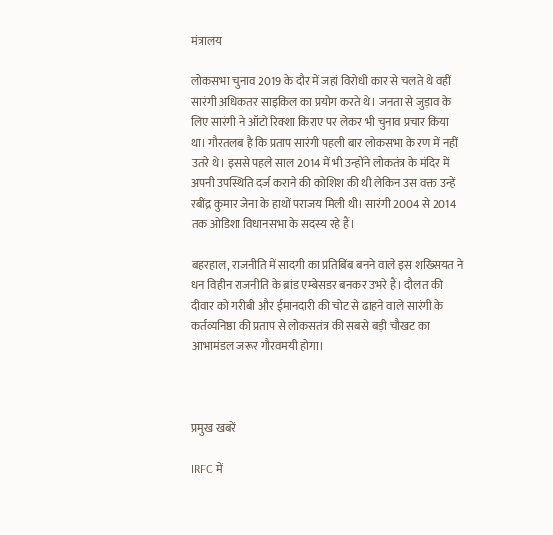मंत्रालय

लोकसभा चुनाव 2019 के दौर में जहां विरोधी कार से चलते थे वहीं सारंगी अधिकतर साइकिल का प्रयोग करते थे। जनता से जुड़ाव के लिए सारंगी ने ऑटो रिक्शा किराए पर लेकर भी चुनाव प्रचार किया था। गौरतलब है कि प्रताप सारंगी पहली बार लोकसभा के रण में नहीं उतरे थे। इससे पहले साल 2014 में भी उन्होंने लोकतंत्र के मंदिर में अपनी उपस्थिति दर्ज कराने की कोशिश की थी लेकिन उस वक्त उन्हें रबींद्र कुमार जेना के हाथों पराजय मिली थी। सारंगी 2004 से 2014 तक ओडिशा विधानसभा के सदस्य रहे हैं।

बहरहाल, राजनीति में सादगी का प्रतिबिंब बनने वाले इस शख्सियत ने धन विहीन राजनीति के ब्रांड एम्बेसडर बनकर उभरे हैं। दौलत की दीवार को गरीबी और ईमानदारी की चोट से ढाहने वाले सारंगी के कर्तव्यनिष्ठा की प्रताप से लोकसतंत्र की सबसे बड़ी चौखट का आभामंडल जरूर गौरवमयी होगा।



प्रमुख खबरें

IRFC में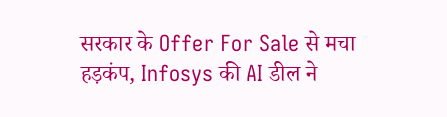सरकार के Offer For Sale से मचा हड़कंप, Infosys की AI डील ने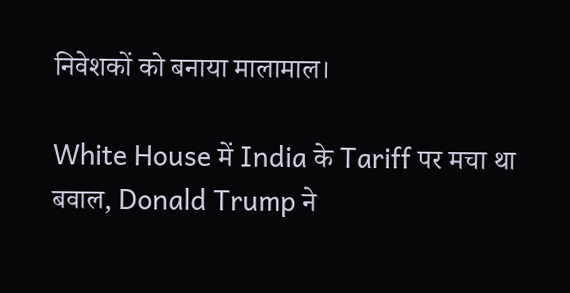निवेशकों को बनाया मालामाल।

White House में India के Tariff पर मचा था बवाल, Donald Trump ने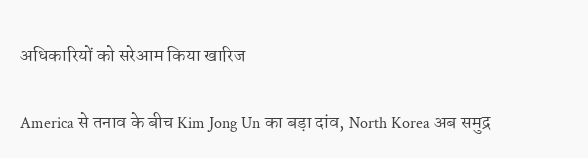अधिकारियों को सरेआम किया खारिज

America से तनाव के बीच Kim Jong Un का बड़ा दांव, North Korea अब समुद्र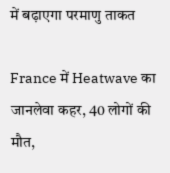में बढ़ाएगा परमाणु ताकत

France में Heatwave का जानलेवा कहर, 40 लोगों की मौत,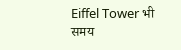Eiffel Tower भी समय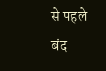से पहले बंद